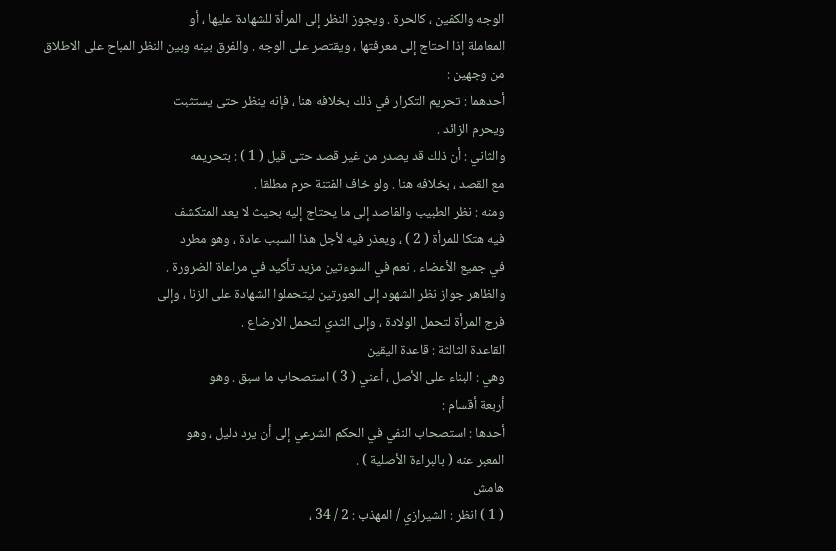الوجه والكفين ، كالحرة . ويجوز النظر إلى المرأة للشهادة عليها ، أو
المعاملة إذا احتاج إلى معرفتها ، ويقتصر على الوجه . والفرق بينه وبين النظر المباح على الاطلاق من وجهين :
أحدهما : تحريم التكرار في ذلك بخلافه هنا ، فإنه ينظر حتى يستثبت
ويحرم الزائد .
والثاني : أن ذلك قد يصدر من غير قصد حتى قيل ( 1 ) : بتحريمه
مع القصد ، بخلافه هنا . ولو خاف الفتنة حرم مطلقا .
ومنه : نظر الطبيب والفاصد إلى ما يحتاج إليه بحيث لا يعد المتكشف
فيه هتكا للمرأة ( 2 ) ، ويعذر فيه لأجل هذا السبب عادة ، وهو مطرد
في جميع الأعضاء . نعم في السوءتين مزيد تأكيد في مراعاة الضرورة .
والظاهر جواز نظر الشهود إلى العورتين ليتحملوا الشهادة على الزنا ، وإلى
فرج المرأة لتحمل الولادة ، وإلى الثدي لتحمل الارضاع .
القاعدة الثالثة : قاعدة اليقين
وهي : البناء على الأصل ، أعني ( 3 ) استصحاب ما سبق . وهو
أربعة أقسام :
أحدها : استصحاب النفي في الحكم الشرعي إلى أن يرد دليل ، وهو
المعبر عنه ( بالبراءة الأصلية ) .
هامش
( 1 ) انظر : الشيرازي / المهذب : 2 / 34 ،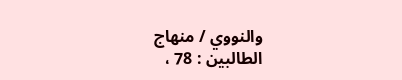والنووي / منهاج
الطالبين : 78 ،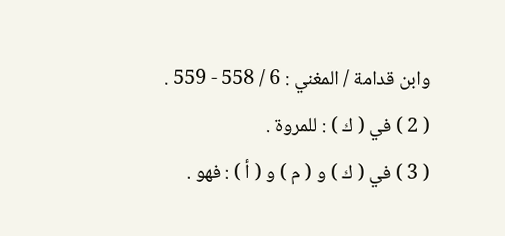وابن قدامة / المغني : 6 / 558 - 559 .
( 2 ) في ( ك ) : للمروة .
( 3 ) في ( ك ) و ( م ) و ( أ ) : فهو .